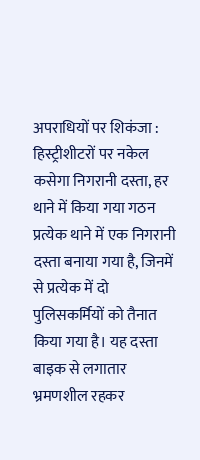अपराधियों पर शिकंजा : हिस्ट्रीशीटरों पर नकेल कसेगा निगरानी दस्ता, हर थाने में किया गया गठन
प्रत्येक थाने में एक निगरानी दस्ता बनाया गया है, जिनमें से प्रत्येक में दो पुलिसकर्मियों को तैनात किया गया है। यह दस्ता बाइक से लगातार भ्रमणशील रहकर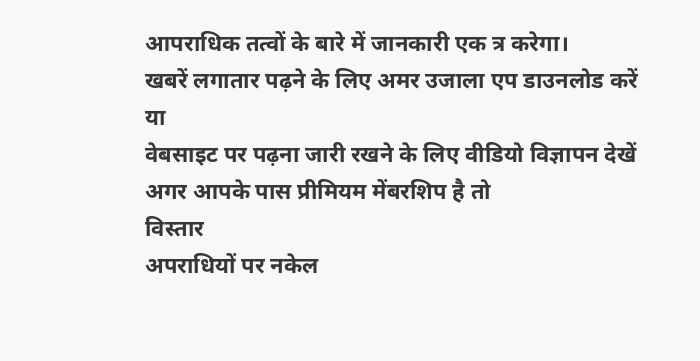आपराधिक तत्वों के बारे में जानकारी एक त्र करेगा।
खबरें लगातार पढ़ने के लिए अमर उजाला एप डाउनलोड करें
या
वेबसाइट पर पढ़ना जारी रखने के लिए वीडियो विज्ञापन देखें
अगर आपके पास प्रीमियम मेंबरशिप है तो
विस्तार
अपराधियों पर नकेल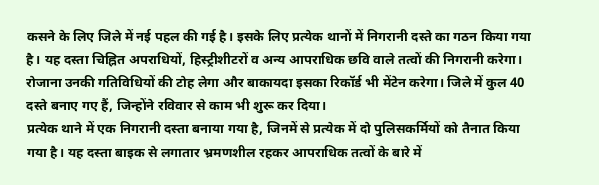कसने के लिए जिले में नई पहल की गई है। इसके लिए प्रत्येक थानों में निगरानी दस्ते का गठन किया गया है। यह दस्ता चिह्नित अपराधियों, हिस्ट्रीशीटरों व अन्य आपराधिक छवि वाले तत्वों की निगरानी करेगा। रोजाना उनकी गतिविधियों की टोह लेगा और बाकायदा इसका रिकॉर्ड भी मेंटेन करेगा। जिले में कुल 40 दस्ते बनाए गए हैं, जिन्होंने रविवार से काम भी शुरू कर दिया।
प्रत्येक थाने में एक निगरानी दस्ता बनाया गया है, जिनमें से प्रत्येक में दो पुलिसकर्मियों को तैनात किया गया है। यह दस्ता बाइक से लगातार भ्रमणशील रहकर आपराधिक तत्वों के बारे में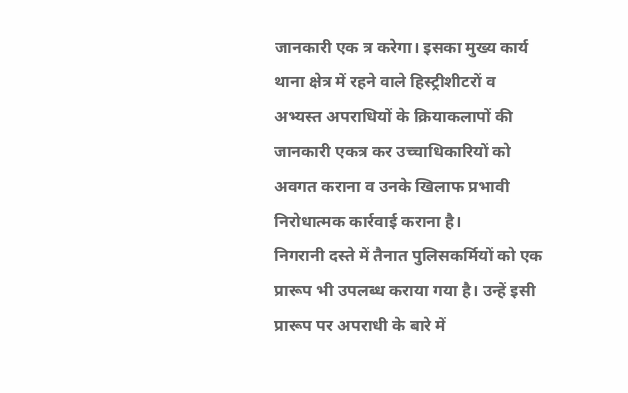जानकारी एक त्र करेगा। इसका मुख्य कार्य थाना क्षेत्र में रहने वाले हिस्ट्रीशीटरों व अभ्यस्त अपराधियों के क्रियाकलापों की जानकारी एकत्र कर उच्चाधिकारियों को अवगत कराना व उनके खिलाफ प्रभावी निरोधात्मक कार्रवाई कराना है।
निगरानी दस्ते में तैनात पुलिसकर्मियों को एक प्रारूप भी उपलब्ध कराया गया है। उन्हें इसी प्रारूप पर अपराधी के बारे में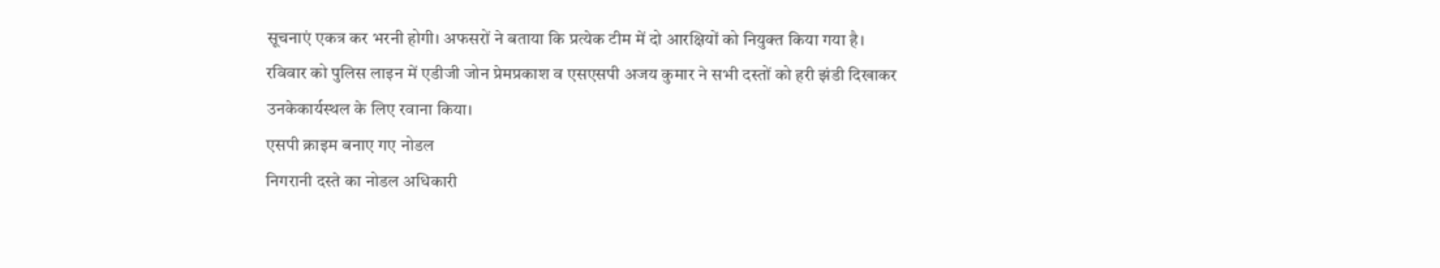सूचनाएं एकत्र कर भरनी होगी। अफसरों ने बताया कि प्रत्येक टीम में दो आरक्षियों को नियुक्त किया गया है। रविवार को पुलिस लाइन में एडीजी जोन प्रेमप्रकाश व एसएसपी अजय कुमार ने सभी दस्तों को हरी झंडी दिखाकर उनकेकार्यस्थल के लिए रवाना किया।
एसपी क्राइम बनाए गए नोडल
निगरानी दस्ते का नोडल अधिकारी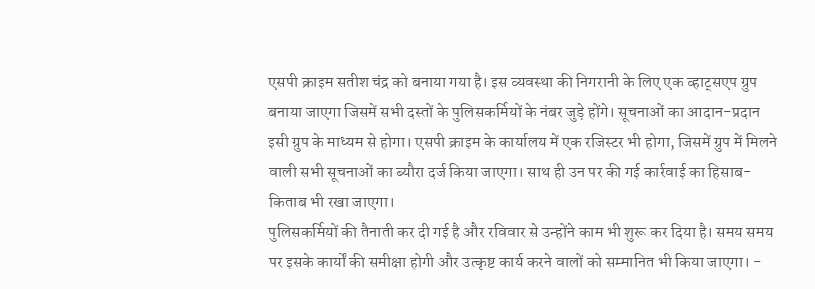एसपी क्राइम सतीश चंद्र को बनाया गया है। इस व्यवस्था की निगरानी के लिए एक व्हाट्सएप ग्रुप बनाया जाएगा जिसमें सभी दस्तों के पुलिसकर्मियों के नंबर जुड़े होंगे। सूचनाओं का आदान-प्रदान इसी ग्रुप के माध्यम से होगा। एसपी क्राइम के कार्यालय में एक रजिस्टर भी होगा, जिसमें ग्रुप में मिलने वाली सभी सूचनाओं का ब्यौरा दर्ज किया जाएगा। साथ ही उन पर की गई कार्रवाई का हिसाब-किताब भी रखा जाएगा।
पुलिसकर्मियों की तैनाती कर दी गई है और रविवार से उन्होंने काम भी शुरू कर दिया है। समय समय पर इसके कार्यों की समीक्षा होगी और उत्कृष्ट कार्य करने वालों को सम्मानित भी किया जाएगा। -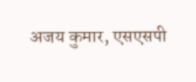अजय कुमार, एसएसपी